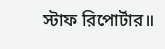স্টাফ রিপোর্টার॥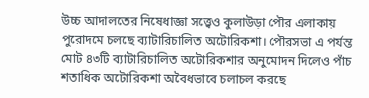উচ্চ আদালতের নিষেধাজ্ঞা সত্ত্বেও কুলাউড়া পৌর এলাকায় পুরোদমে চলছে ব্যাটারিচালিত অটোরিকশা। পৌরসভা এ পর্যন্ত মোট ৪৩টি ব্যাটারিচালিত অটোরিকশার অনুমোদন দিলেও পাঁচ শতাধিক অটোরিকশা অবৈধভাবে চলাচল করছে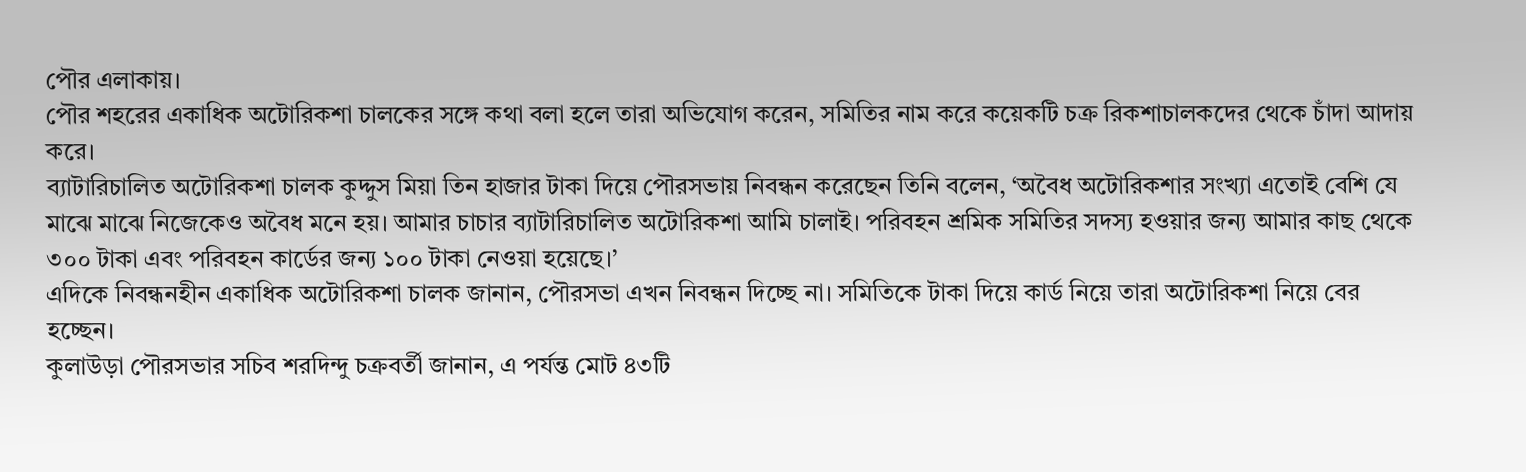পৌর এলাকায়।
পৌর শহরের একাধিক অটোরিকশা চালকের সঙ্গে কথা বলা হলে তারা অভিযোগ করেন, সমিতির নাম করে কয়েকটি চক্র রিকশাচালকদের থেকে চাঁদা আদায় করে।
ব্যাটারিচালিত অটোরিকশা চালক কুদ্দুস মিয়া তিন হাজার টাকা দিয়ে পৌরসভায় নিবন্ধন করেছেন তিনি বলেন, ‘অবৈধ অটোরিকশার সংখ্যা এতোই বেশি যে মাঝে মাঝে নিজেকেও অবৈধ মনে হয়। আমার চাচার ব্যাটারিচালিত অটোরিকশা আমি চালাই। পরিবহন শ্রমিক সমিতির সদস্য হওয়ার জন্য আমার কাছ থেকে ৩০০ টাকা এবং পরিবহন কার্ডের জন্য ১০০ টাকা নেওয়া হয়েছে।’
এদিকে নিবন্ধনহীন একাধিক অটোরিকশা চালক জানান, পৌরসভা এখন নিবন্ধন দিচ্ছে না। সমিতিকে টাকা দিয়ে কার্ড নিয়ে তারা অটোরিকশা নিয়ে বের হচ্ছেন।
কুলাউড়া পৌরসভার সচিব শরদিন্দু চক্রবর্তী জানান, এ পর্যন্ত মোট ৪৩টি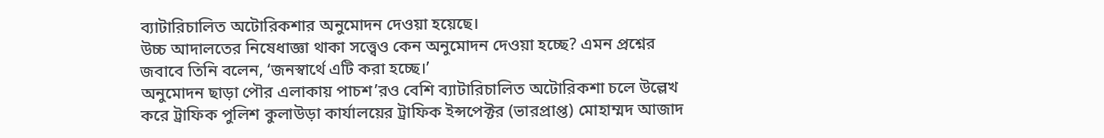ব্যাটারিচালিত অটোরিকশার অনুমোদন দেওয়া হয়েছে।
উচ্চ আদালতের নিষেধাজ্ঞা থাকা সত্ত্বেও কেন অনুমোদন দেওয়া হচ্ছে? এমন প্রশ্নের জবাবে তিনি বলেন, ‘জনস্বার্থে এটি করা হচ্ছে।’
অনুমোদন ছাড়া পৌর এলাকায় পাচশ’রও বেশি ব্যাটারিচালিত অটোরিকশা চলে উল্লেখ করে ট্রাফিক পুলিশ কুলাউড়া কার্যালয়ের ট্রাফিক ইন্সপেক্টর (ভারপ্রাপ্ত) মোহাম্মদ আজাদ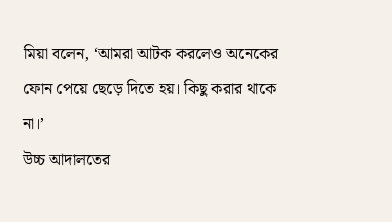মিয়া বলেন, ‘আমরা আটক করলেও অনেকের ফোন পেয়ে ছেড়ে দিতে হয়। কিছু করার থাকে না।’
উচ্চ আদালতের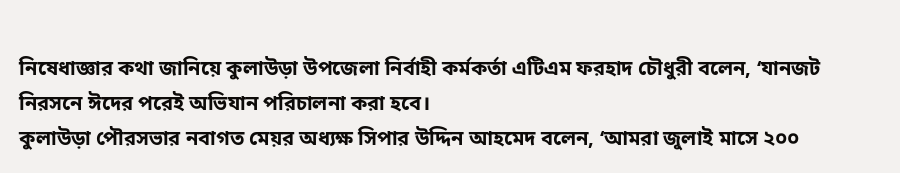নিষেধাজ্ঞার কথা জানিয়ে কুলাউড়া উপজেলা নির্বাহী কর্মকর্তা এটিএম ফরহাদ চৌধুরী বলেন, ‘যানজট নিরসনে ঈদের পরেই অভিযান পরিচালনা করা হবে।
কুলাউড়া পৌরসভার নবাগত মেয়র অধ্যক্ষ সিপার উদ্দিন আহমেদ বলেন, ‘আমরা জুলাই মাসে ২০০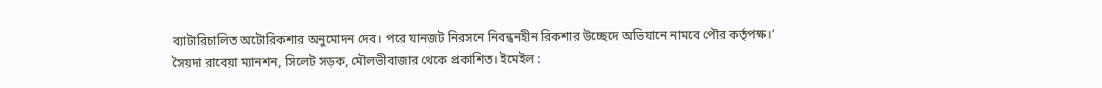ব্যাটারিচালিত অটোরিকশার অনুমোদন দেব। পরে যানজট নিরসনে নিবন্ধনহীন রিকশার উচ্ছেদে অভিযানে নামবে পৌর কর্তৃপক্ষ।’
সৈয়দা রাবেয়া ম্যানশন, সিলেট সড়ক, মৌলভীবাজার থেকে প্রকাশিত। ইমেইল :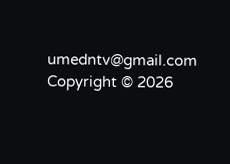umedntv@gmail.com
Copyright © 2026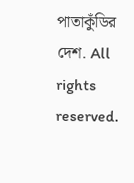পাতাকুঁডির দেশ. All rights reserved.